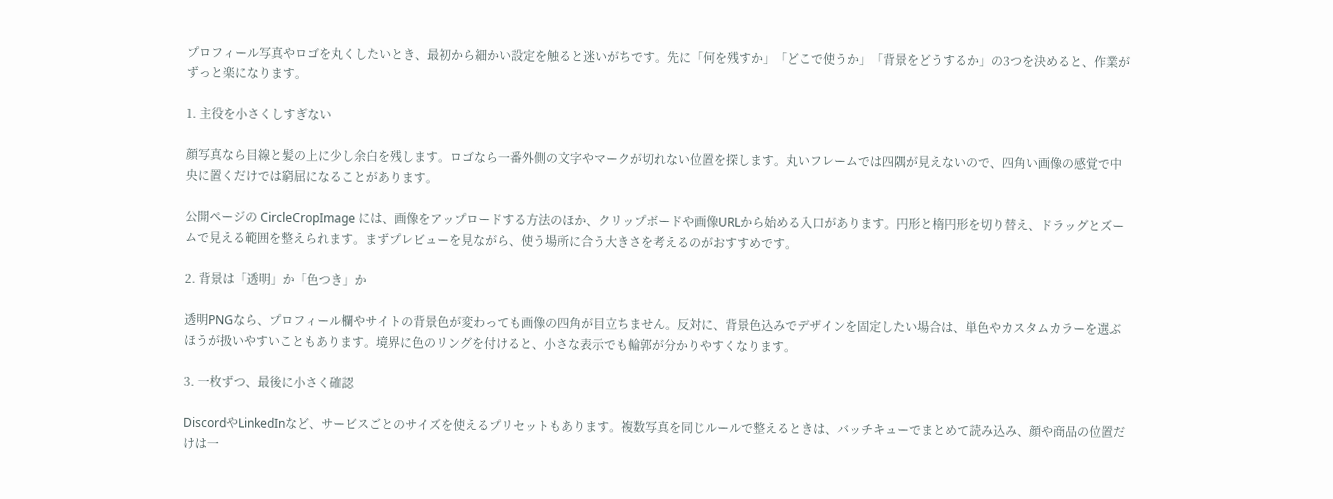プロフィール写真やロゴを丸くしたいとき、最初から細かい設定を触ると迷いがちです。先に「何を残すか」「どこで使うか」「背景をどうするか」の3つを決めると、作業がずっと楽になります。

1. 主役を小さくしすぎない

顔写真なら目線と髪の上に少し余白を残します。ロゴなら一番外側の文字やマークが切れない位置を探します。丸いフレームでは四隅が見えないので、四角い画像の感覚で中央に置くだけでは窮屈になることがあります。

公開ページの CircleCropImage には、画像をアップロードする方法のほか、クリップボードや画像URLから始める入口があります。円形と楕円形を切り替え、ドラッグとズームで見える範囲を整えられます。まずプレビューを見ながら、使う場所に合う大きさを考えるのがおすすめです。

2. 背景は「透明」か「色つき」か

透明PNGなら、プロフィール欄やサイトの背景色が変わっても画像の四角が目立ちません。反対に、背景色込みでデザインを固定したい場合は、単色やカスタムカラーを選ぶほうが扱いやすいこともあります。境界に色のリングを付けると、小さな表示でも輪郭が分かりやすくなります。

3. 一枚ずつ、最後に小さく確認

DiscordやLinkedInなど、サービスごとのサイズを使えるプリセットもあります。複数写真を同じルールで整えるときは、バッチキューでまとめて読み込み、顔や商品の位置だけは一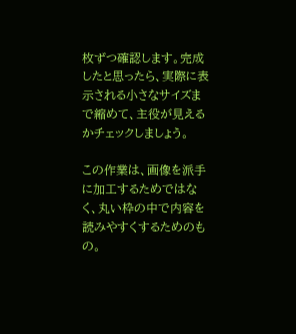枚ずつ確認します。完成したと思ったら、実際に表示される小さなサイズまで縮めて、主役が見えるかチェックしましょう。

この作業は、画像を派手に加工するためではなく、丸い枠の中で内容を読みやすくするためのもの。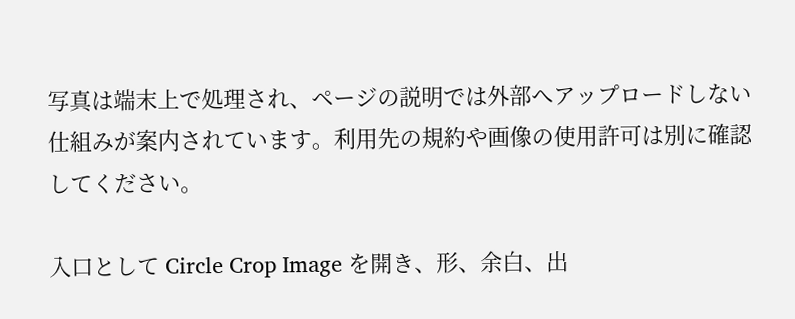写真は端末上で処理され、ページの説明では外部へアップロードしない仕組みが案内されています。利用先の規約や画像の使用許可は別に確認してください。

入口として Circle Crop Image を開き、形、余白、出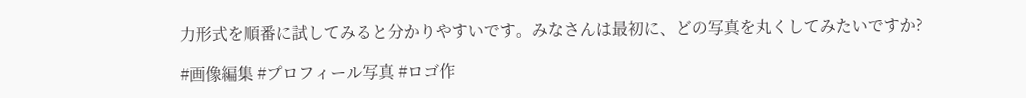力形式を順番に試してみると分かりやすいです。みなさんは最初に、どの写真を丸くしてみたいですか?

#画像編集 #プロフィール写真 #ロゴ作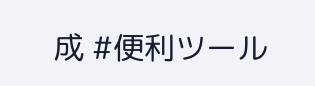成 #便利ツール